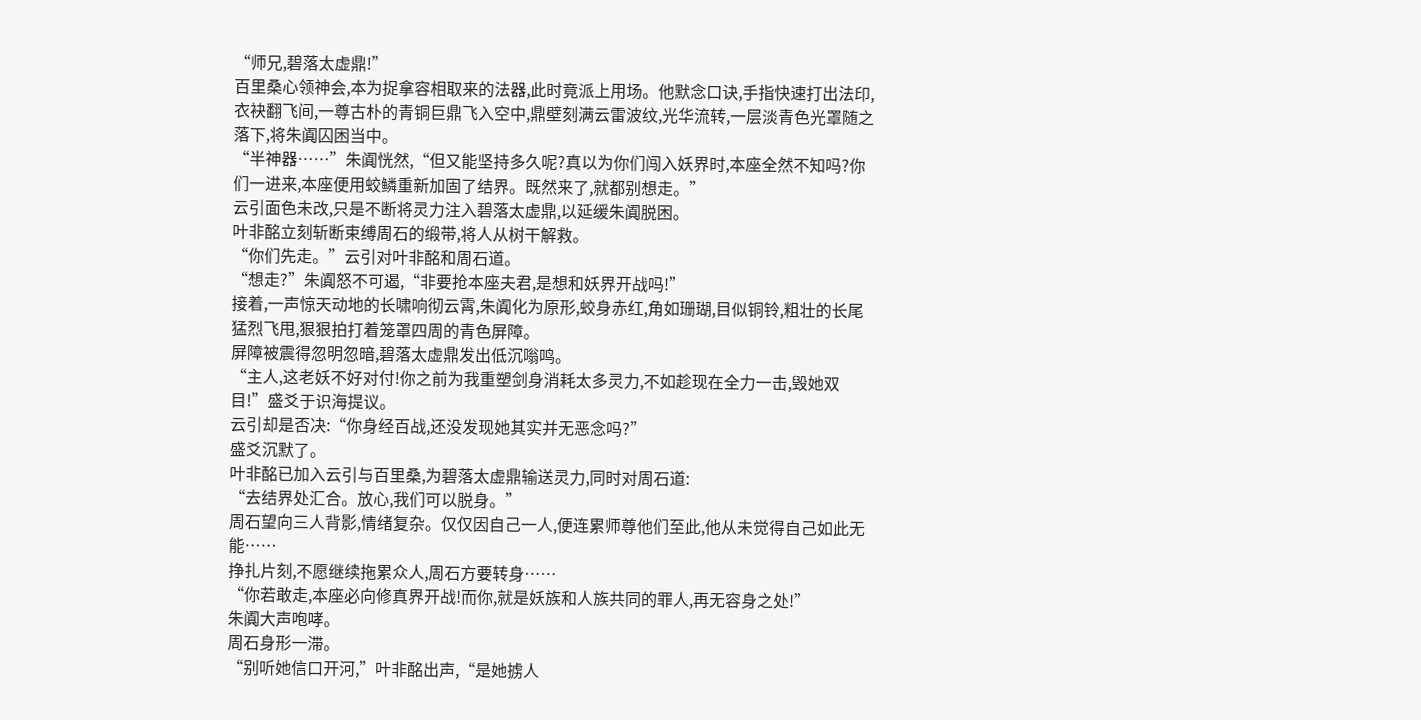“师兄,碧落太虚鼎!”
百里桑心领神会,本为捉拿容相取来的法器,此时竟派上用场。他默念口诀,手指快速打出法印,衣袂翻飞间,一尊古朴的青铜巨鼎飞入空中,鼎壁刻满云雷波纹,光华流转,一层淡青色光罩随之落下,将朱阗囚困当中。
“半神器……”朱阗恍然,“但又能坚持多久呢?真以为你们闯入妖界时,本座全然不知吗?你们一进来,本座便用蛟鳞重新加固了结界。既然来了,就都别想走。”
云引面色未改,只是不断将灵力注入碧落太虚鼎,以延缓朱阗脱困。
叶非酩立刻斩断束缚周石的缎带,将人从树干解救。
“你们先走。”云引对叶非酩和周石道。
“想走?”朱阗怒不可遏,“非要抢本座夫君,是想和妖界开战吗!”
接着,一声惊天动地的长啸响彻云霄,朱阗化为原形,蛟身赤红,角如珊瑚,目似铜铃,粗壮的长尾猛烈飞甩,狠狠拍打着笼罩四周的青色屏障。
屏障被震得忽明忽暗,碧落太虚鼎发出低沉嗡鸣。
“主人,这老妖不好对付!你之前为我重塑剑身消耗太多灵力,不如趁现在全力一击,毁她双目!”盛爻于识海提议。
云引却是否决:“你身经百战,还没发现她其实并无恶念吗?”
盛爻沉默了。
叶非酩已加入云引与百里桑,为碧落太虚鼎输送灵力,同时对周石道:
“去结界处汇合。放心,我们可以脱身。”
周石望向三人背影,情绪复杂。仅仅因自己一人,便连累师尊他们至此,他从未觉得自己如此无能……
挣扎片刻,不愿继续拖累众人,周石方要转身……
“你若敢走,本座必向修真界开战!而你,就是妖族和人族共同的罪人,再无容身之处!”
朱阗大声咆哮。
周石身形一滞。
“别听她信口开河,”叶非酩出声,“是她掳人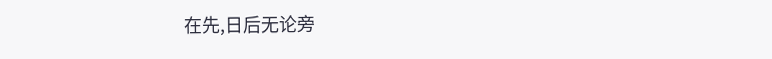在先,日后无论旁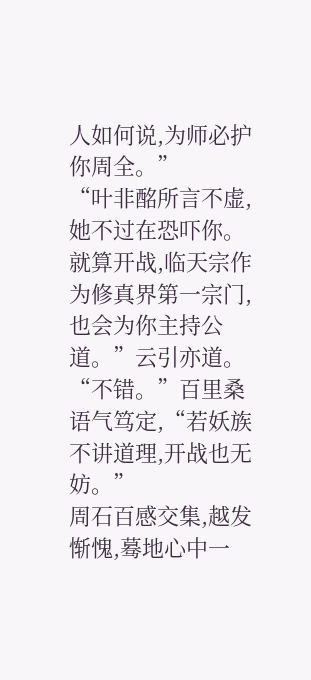人如何说,为师必护你周全。”
“叶非酩所言不虚,她不过在恐吓你。就算开战,临天宗作为修真界第一宗门,也会为你主持公道。”云引亦道。
“不错。”百里桑语气笃定,“若妖族不讲道理,开战也无妨。”
周石百感交集,越发惭愧,蓦地心中一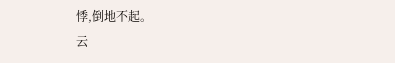悸,倒地不起。
云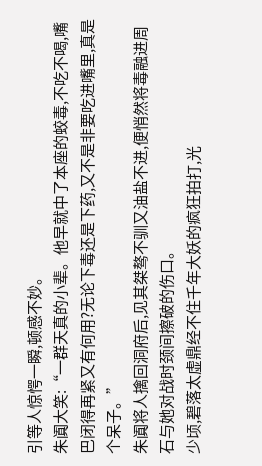引等人惊愕一瞬,顿感不妙。
朱阗大笑:“一群天真的小辈。他早就中了本座的蛟毒,不吃不喝,嘴巴闭得再紧又有何用?无论下毒还是下药,又不是非要吃进嘴里,真是个呆子。”
朱阗将人擒回洞府后,见其桀骜不驯又油盐不进,便悄然将毒融进周石与她对战时颈间擦破的伤口。
少顷,碧落太虚鼎经不住千年大妖的疯狂拍打,光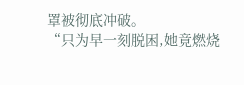罩被彻底冲破。
“只为早一刻脱困,她竟燃烧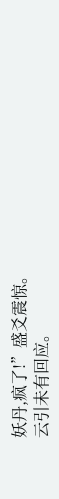妖丹,疯了!”盛爻震惊。
云引未有回应。